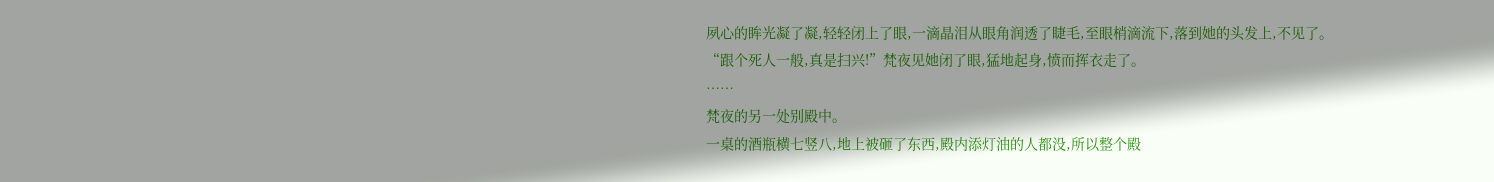夙心的眸光凝了凝,轻轻闭上了眼,一滴晶泪从眼角润透了睫毛,至眼梢滴流下,落到她的头发上,不见了。
“跟个死人一般,真是扫兴!”梵夜见她闭了眼,猛地起身,愤而挥衣走了。
……
梵夜的另一处别殿中。
一桌的酒瓶横七竖八,地上被砸了东西,殿内添灯油的人都没,所以整个殿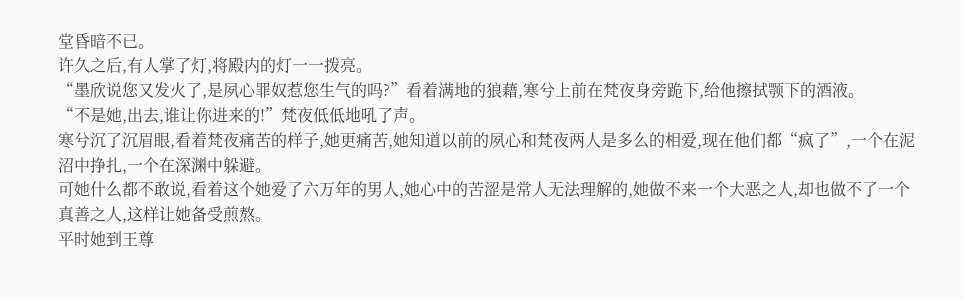堂昏暗不已。
许久之后,有人掌了灯,将殿内的灯一一拨亮。
“墨欣说您又发火了,是夙心罪奴惹您生气的吗?”看着满地的狼藉,寒兮上前在梵夜身旁跪下,给他擦拭颚下的酒液。
“不是她,出去,谁让你进来的!”梵夜低低地吼了声。
寒兮沉了沉眉眼,看着梵夜痛苦的样子,她更痛苦,她知道以前的夙心和梵夜两人是多么的相爱,现在他们都“疯了”,一个在泥沼中挣扎,一个在深渊中躲避。
可她什么都不敢说,看着这个她爱了六万年的男人,她心中的苦涩是常人无法理解的,她做不来一个大恶之人,却也做不了一个真善之人,这样让她备受煎熬。
平时她到王尊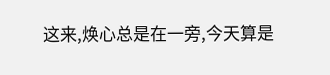这来,焕心总是在一旁,今天算是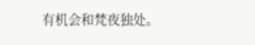有机会和梵夜独处。